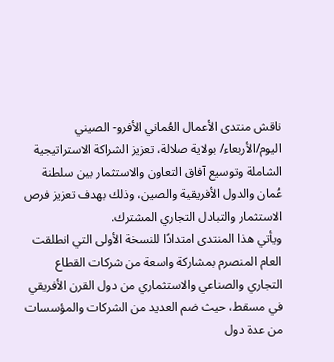ناقش منتدى الأعمال العُماني الأفرو- الصيني اليوم/الأربعاء/ بولاية صلالة، تعزيز الشراكة الاستراتيجية الشاملة وتوسيع آفاق التعاون والاستثمار بين سلطنة عُمان والدول الأفريقية والصين، وذلك بهدف تعزيز فرص الاستثمار والتبادل التجاري المشترك.
ويأتي هذا المنتدى امتدادًا للنسخة الأولى التي انطلقت العام المنصرم بمشاركة واسعة من شركات القطاع التجاري والصناعي والاستثماري من دول القرن الأفريقي في مسقط، حيث ضم العديد من الشركات والمؤسسات من عدة دول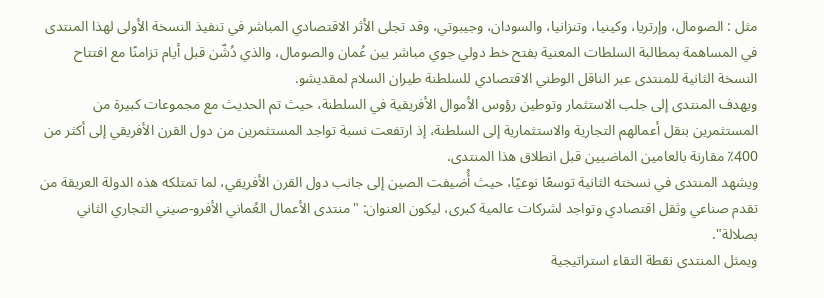مثل : الصومال، وإرتريا، وكينيا، وتنزانيا، والسودان، وجيبوتي، وقد تجلى الأثر الاقتصادي المباشر في تنفيذ النسخة الأولى لهذا المنتدى في المساهمة بمطالبة السلطات المعنية بفتح خط دولي جوي مباشر بين عُمان والصومال، والذي دُشّن قبل أيام تزامنًا مع افتتاح النسخة الثانية للمنتدى عبر الناقل الوطني الاقتصادي للسلطنة طيران السلام لمقديشو.
ويهدف المنتدى إلى جلب الاستثمار وتوطين رؤوس الأموال الأفريقية في السلطنة، حيث تم الحديث مع مجموعات كبيرة من المستثمرين بنقل أعمالهم التجارية والاستثمارية إلى السلطنة، إذ ارتفعت نسبة تواجد المستثمرين من دول القرن الأفريقي إلى أكثر من 400٪ مقارنة بالعامين الماضيين قبل انطلاق هذا المنتدى.
ويشهد المنتدى في نسخته الثانية توسعًا نوعيًا، حيث أُضيفت الصين إلى جانب دول القرن الأفريقي، لما تمتلكه هذه الدولة العريقة من تقدم صناعي وثقل اقتصادي وتواجد لشركات عالمية كبرى، ليكون العنوان: "منتدى الأعمال العُماني الأفرو-صيني التجاري الثاني بصلالة".
ويمثل المنتدى نقطة التقاء استراتيجية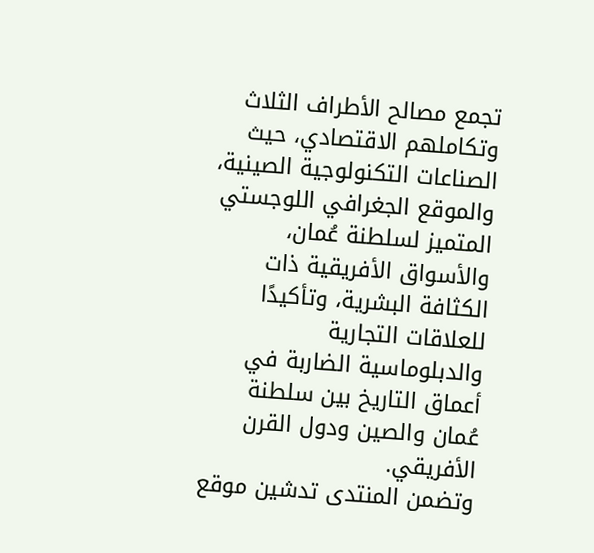تجمع مصالح الأطراف الثلاث وتكاملهم الاقتصادي، حيث الصناعات التكنولوجية الصينية، والموقع الجغرافي اللوجستي المتميز لسلطنة عُمان، والأسواق الأفريقية ذات الكثافة البشرية، وتأكيدًا للعلاقات التجارية والدبلوماسية الضاربة في أعماق التاريخ بين سلطنة عُمان والصين ودول القرن الأفريقي.
وتضمن المنتدى تدشين موقع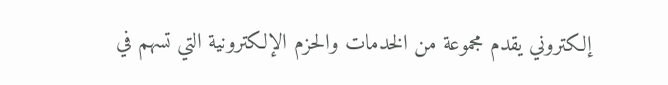إلكتروني يقدم مجموعة من الخدمات والحزم الإلكترونية التي تسهم في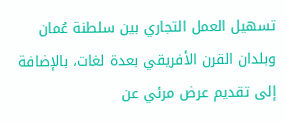تسهيل العمل التجاري بين سلطنة عُمان وبلدان القرن الأفريقي بعدة لغات، بالإضافة إلى تقديم عرض مرئي عن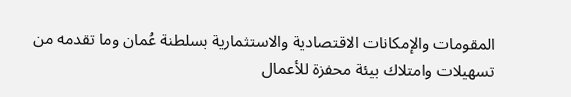المقومات والإمكانات الاقتصادية والاستثمارية بسلطنة عُمان وما تقدمه من تسهيلات وامتلاك بيئة محفزة للأعمال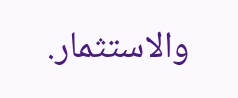والاستثمار.